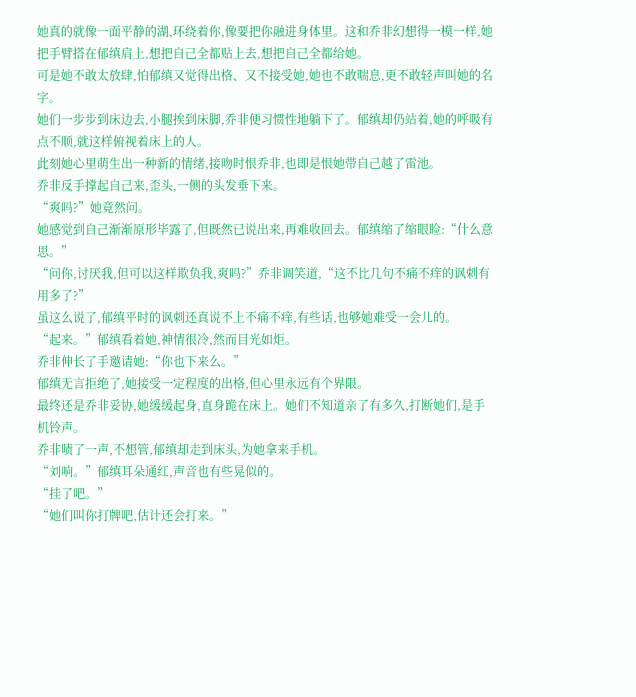她真的就像一面平静的湖,环绕着你,像要把你融进身体里。这和乔非幻想得一模一样,她把手臂搭在郁缜肩上,想把自己全都贴上去,想把自己全都给她。
可是她不敢太放肆,怕郁缜又觉得出格、又不接受她,她也不敢喘息,更不敢轻声叫她的名字。
她们一步步到床边去,小腿挨到床脚,乔非便习惯性地躺下了。郁缜却仍站着,她的呼吸有点不顺,就这样俯视着床上的人。
此刻她心里萌生出一种新的情绪,接吻时恨乔非,也即是恨她带自己越了雷池。
乔非反手撑起自己来,歪头,一侧的头发垂下来。
“爽吗?”她竟然问。
她感觉到自己渐渐原形毕露了,但既然已说出来,再难收回去。郁缜缩了缩眼睑:“什么意思。”
“问你,讨厌我,但可以这样欺负我,爽吗?”乔非调笑道,“这不比几句不痛不痒的讽刺有用多了?”
虽这么说了,郁缜平时的讽刺还真说不上不痛不痒,有些话,也够她难受一会儿的。
“起来。”郁缜看着她,神情很冷,然而目光如炬。
乔非伸长了手邀请她:“你也下来么。”
郁缜无言拒绝了,她接受一定程度的出格,但心里永远有个界限。
最终还是乔非妥协,她缓缓起身,直身跪在床上。她们不知道亲了有多久,打断她们,是手机铃声。
乔非啧了一声,不想管,郁缜却走到床头,为她拿来手机。
“刘响。”郁缜耳朵通红,声音也有些晃似的。
“挂了吧。”
“她们叫你打牌吧,估计还会打来。”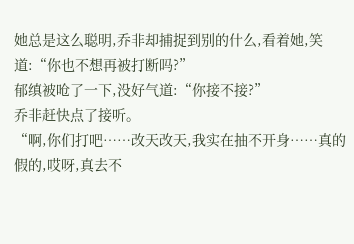她总是这么聪明,乔非却捕捉到别的什么,看着她,笑道:“你也不想再被打断吗?”
郁缜被呛了一下,没好气道:“你接不接?”
乔非赶快点了接听。
“啊,你们打吧……改天改天,我实在抽不开身……真的假的,哎呀,真去不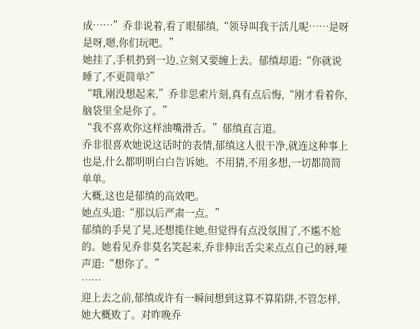成……”乔非说着,看了眼郁缜,“领导叫我干活儿呢……是呀是呀,嗯,你们玩吧。”
她挂了,手机扔到一边,立刻又要缠上去。郁缜却道:“你就说睡了,不更简单?”
“哦,刚没想起来,”乔非思索片刻,真有点后悔,“刚才看着你,脑袋里全是你了。”
“我不喜欢你这样油嘴滑舌。”郁缜直言道。
乔非很喜欢她说这话时的表情,郁缜这人很干净,就连这种事上也是,什么都明明白白告诉她。不用猜,不用多想,一切都简简单单。
大概,这也是郁缜的高效吧。
她点头道:“那以后严肃一点。”
郁缜的手晃了晃,还想揽住她,但觉得有点没氛围了,不尴不尬的。她看见乔非莫名笑起来,乔非伸出舌尖来点点自己的唇,哑声道:“想你了。”
……
迎上去之前,郁缜或许有一瞬间想到这算不算陷阱,不管怎样,她大概败了。对昨晚乔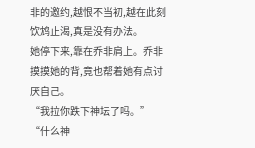非的邀约,越恨不当初,越在此刻饮鸩止渴,真是没有办法。
她停下来,靠在乔非肩上。乔非摸摸她的背,竟也帮着她有点讨厌自己。
“我拉你跌下神坛了吗。”
“什么神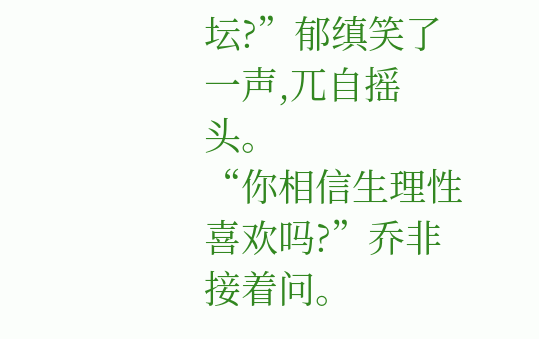坛?”郁缜笑了一声,兀自摇头。
“你相信生理性喜欢吗?”乔非接着问。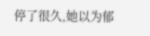停了很久,她以为郁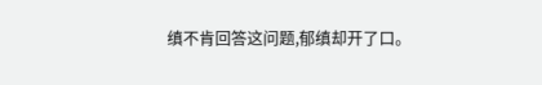缜不肯回答这问题,郁缜却开了口。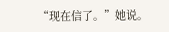“现在信了。”她说。